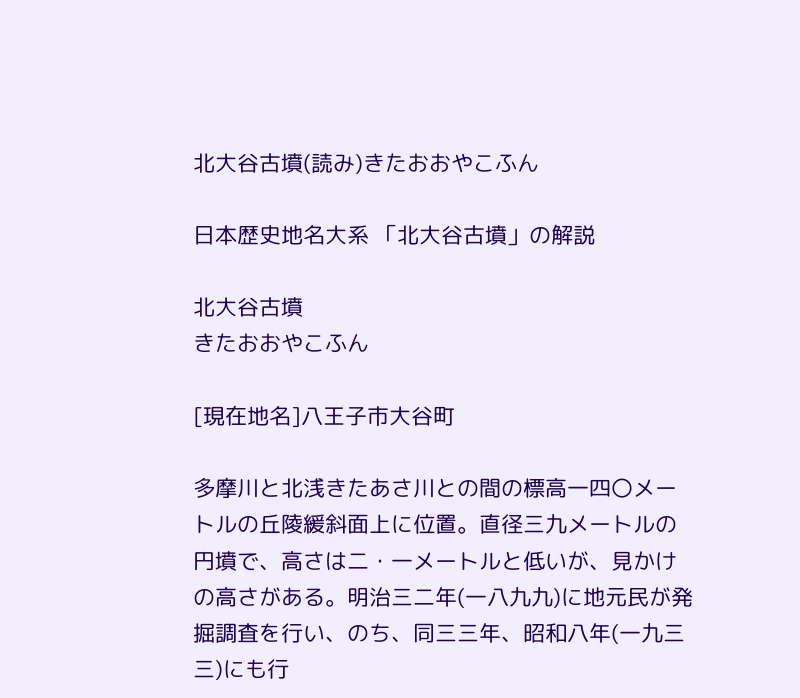北大谷古墳(読み)きたおおやこふん

日本歴史地名大系 「北大谷古墳」の解説

北大谷古墳
きたおおやこふん

[現在地名]八王子市大谷町

多摩川と北浅きたあさ川との間の標高一四〇メートルの丘陵緩斜面上に位置。直径三九メートルの円墳で、高さは二・一メートルと低いが、見かけの高さがある。明治三二年(一八九九)に地元民が発掘調査を行い、のち、同三三年、昭和八年(一九三三)にも行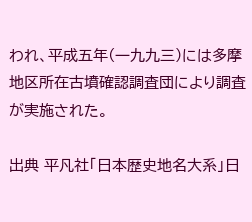われ、平成五年(一九九三)には多摩地区所在古墳確認調査団により調査が実施された。

出典 平凡社「日本歴史地名大系」日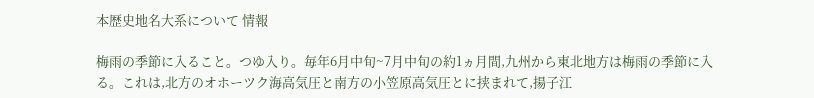本歴史地名大系について 情報

梅雨の季節に入ること。つゆ入り。毎年6月中旬~7月中旬の約1ヵ月間,九州から東北地方は梅雨の季節に入る。これは,北方のオホーツク海高気圧と南方の小笠原高気圧とに挟まれて,揚子江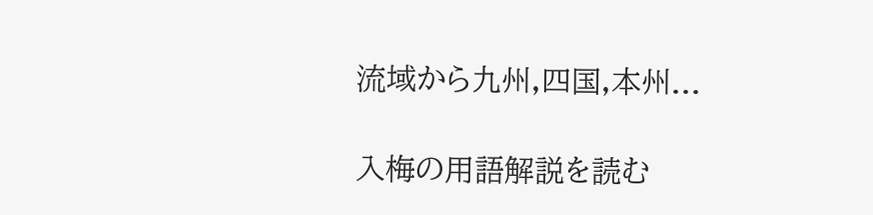流域から九州,四国,本州...

入梅の用語解説を読む